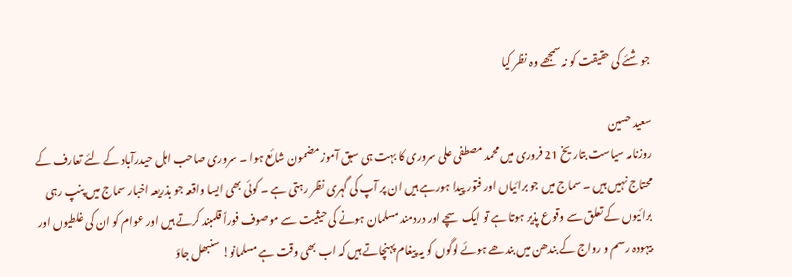جو شئے کی حقیقت کو نہ سمجھے وہ نظر کیا

سعید حسین
روزنامہ سیاست بتاریخ 21 فروری میں محمد مصطفی علی سروری کا بہت ہی سبق آموز مضمون شائع ہوا ۔ سروری صاحب اہل حیدرآباد کے لئے تعارف کے محتاج نہیں ہیں ۔ سماج میں جو برائیاں اور فتور پیدا ہورہے ہیں ان پر آپ کی گہری نظر رہتی ہے ۔ کوئی بھی ایسا واقعہ جو بذریعہ اخبار سماج میں پنپ رہی برائیوں کے تعلق سے وقوع پذیر ہوتا ہے تو ایک سچے اور دردمند مسلمان ہونے کی حیثیت سے موصوف فوراً قلمبند کرتے ہیں اور عوام کو ان کی غلطیوں اور بیہودہ رسم و رواج کے بندھن میں بندھے ہوئے لوگوں کو یہ پیغام پہنچاتے ہیں کہ اب بھی وقت ہے مسلمانو! سنبھل جاؤ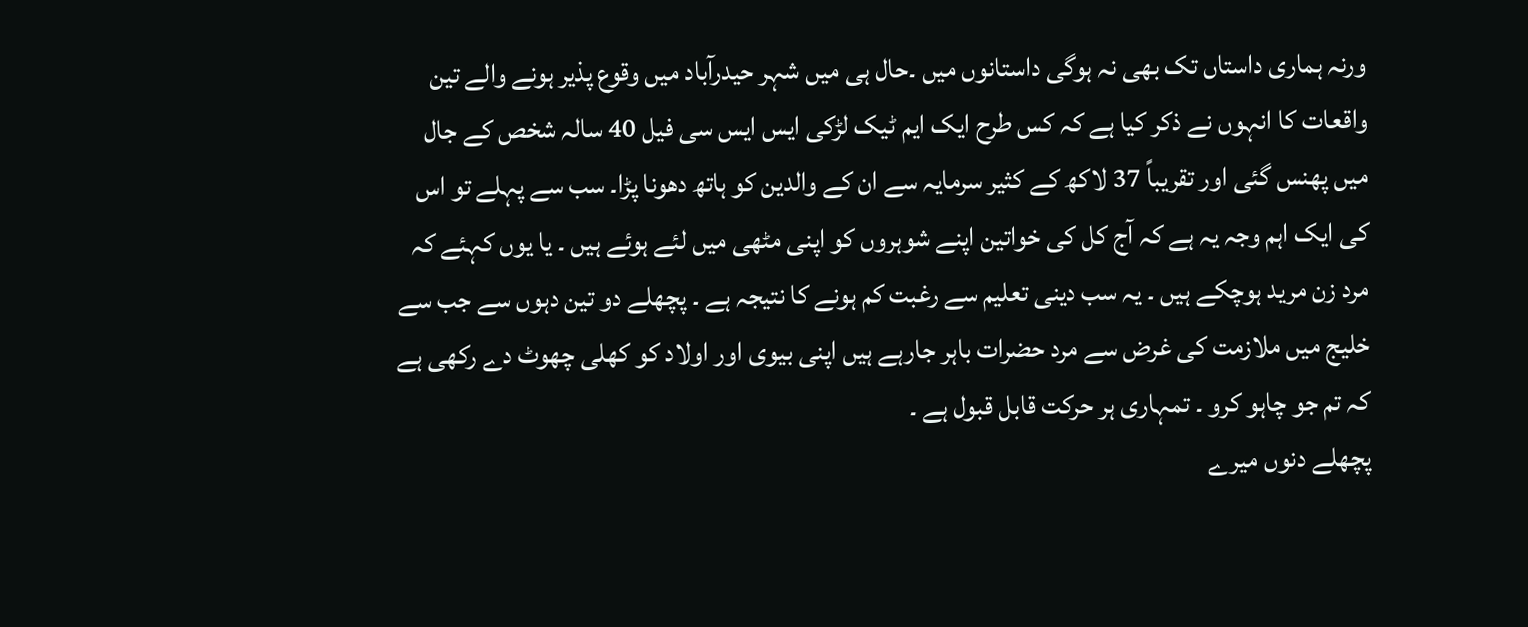ورنہ ہماری داستاں تک بھی نہ ہوگی داستانوں میں ۔حال ہی میں شہر حیدرآباد میں وقوع پذیر ہونے والے تین واقعات کا انہوں نے ذکر کیا ہے کہ کس طرح ایک ایم ٹیک لڑکی ایس ایس سی فیل 40 سالہ شخص کے جال میں پھنس گئی اور تقریباً 37 لاکھ کے کثیر سرمایہ سے ان کے والدین کو ہاتھ دھونا پڑا۔ سب سے پہلے تو اس کی ایک اہم وجہ یہ ہے کہ آج کل کی خواتین اپنے شوہروں کو اپنی مٹھی میں لئے ہوئے ہیں ۔ یا یوں کہئے کہ مرد زن مرید ہوچکے ہیں ۔ یہ سب دینی تعلیم سے رغبت کم ہونے کا نتیجہ ہے ۔ پچھلے دو تین دہوں سے جب سے خلیج میں ملازمت کی غرض سے مرد حضرات باہر جارہے ہیں اپنی بیوی اور اولاد کو کھلی چھوٹ دے رکھی ہے کہ تم جو چاہو کرو ۔ تمہاری ہر حرکت قابل قبول ہے ۔
پچھلے دنوں میرے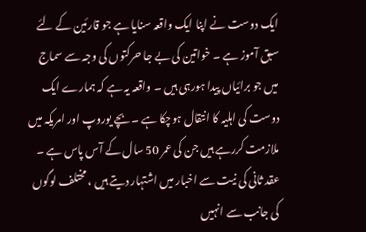ایک دوست نے اپنا ایک واقعہ سنایا ہے جو قارئین کے لئے سبق آموز ہے ۔ خواتین کی بے جا حرکتوں کی وجہ سے سماج میں جو برائیاں پیدا ہورہی ہیں ۔ واقعہ یہ ہے کہ ہمارے ایک دوست کی اہلیہ کا انتقال ہوچکا ہے ۔ بچے یوروپ اور امریکہ میں ملازمت کررہے ہیں جن کی عمر 50 سال کے آس پاس ہے ۔ عقد ثانی کی نیت سے اخبار میں اشتہار دیتے ہیں ، مختلف لوگوں کی جانب سے انہیں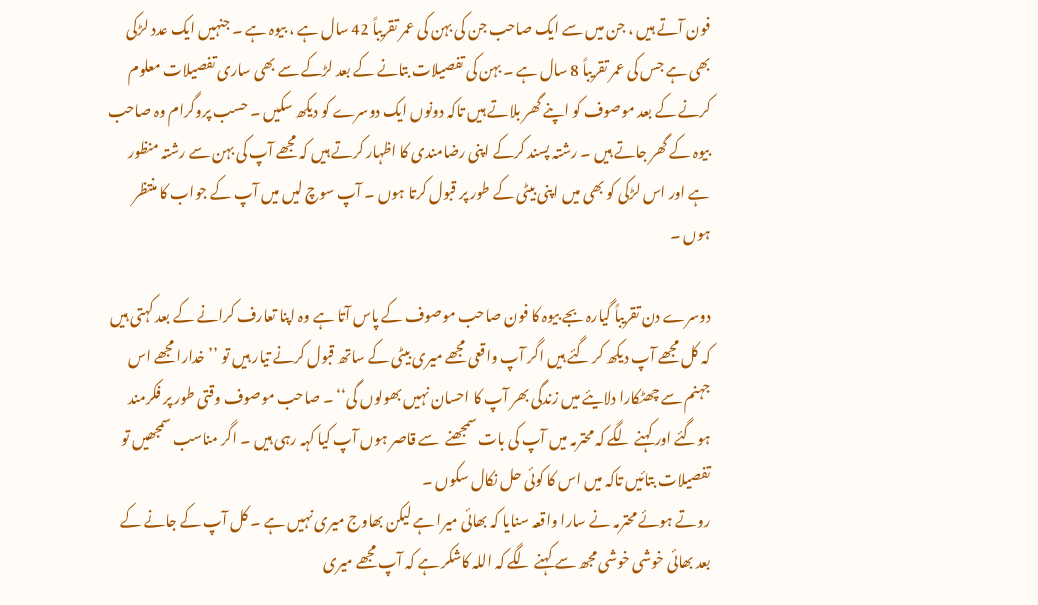فون آتے ہیں ، جن میں سے ایک صاحب جن کی بہن کی عمر تقریباً 42 سال ہے ، بیوہ ہے ۔ جنہیں ایک عدد لڑکی بھی ہے جس کی عمر تقریباً 8 سال ہے ۔ بہن کی تفصیلات بتانے کے بعد لڑکے سے بھی ساری تفصیلات معلوم کرنے کے بعد موصوف کو اپنے گھر بلاتے ہیں تاکہ دونوں ایک دوسرے کو دیکھ سکیں ۔ حسب پروگرام وہ صاحب بیوہ کے گھر جاتے ہیں ۔ رشتہ پسند کرکے اپنی رضامندی کا اظہار کرتے ہیں کہ مجھے آپ کی بہن سے رشتہ منظور ہے اور اس لڑکی کو بھی میں اپنی بیٹی کے طور پر قبول کرتا ہوں ۔ آپ سوچ لیں میں آپ کے جواب کا منتظر ہوں ۔

دوسرے دن تقریباً گیارہ بجے بیوہ کا فون صاحب موصوف کے پاس آتا ہے وہ اپنا تعارف کرانے کے بعد کہتی ہیں کہ کل مجھے آپ دیکھ کر گئے ہیں اگر آپ واقعی مجھے میری بیٹی کے ساتھ قبول کرنے تیار ہیں تو ’’خدارا مجھے اس جہنم سے چھٹکارا دلایئے میں زندگی بھر آپ کا احسان نہیں بھولوں گی‘‘ ۔ صاحب موصوف وقتی طور پر فکرمند ہوگئے اور کہنے لگے کہ محترمہ میں آپ کی بات سمجھنے  سے قاصر ہوں آپ کیا کہہ رہی ہیں ۔ اگر مناسب سمجھیں تو تفصیلات بتائیں تاکہ میں اس کا کوئی حل نکال سکوں ۔
روتے ہوئے محترمہ نے سارا واقعہ سنایا کہ بھائی میرا ہے لیکن بھاوج میری نہیں ہے ۔ کل آپ کے جانے کے بعد بھائی خوشی خوشی مجھ سے کہنے لگے کہ اللہ کاشکر ہے کہ آپ مجھے میری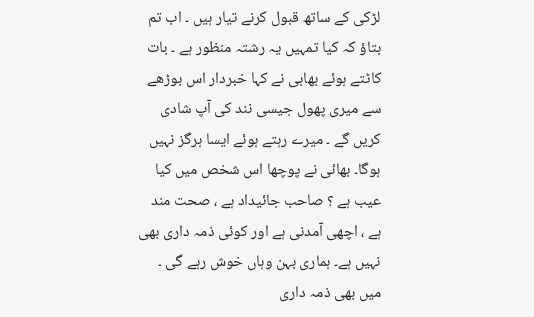لڑکی کے ساتھ قبول کرنے تیار ہیں ۔ اب تم بتاؤ کہ کیا تمہیں یہ رشتہ منظور ہے ۔ بات کاٹتے ہوئے بھابی نے کہا خبردار اس بوڑھے سے میری پھول جیسی نند کی آپ شادی کریں گے ۔ میرے رہتے ہوئے ایسا ہرگز نہیں ہوگا۔ بھائی نے پوچھا اس شخص میں کیا عیب ہے ؟ صاحب جائیداد ہے ، صحت مند ہے ، اچھی آمدنی ہے اور کوئی ذمہ داری بھی نہیں ہے۔ ہماری بہن وہاں خوش رہے گی ۔ میں بھی ذمہ داری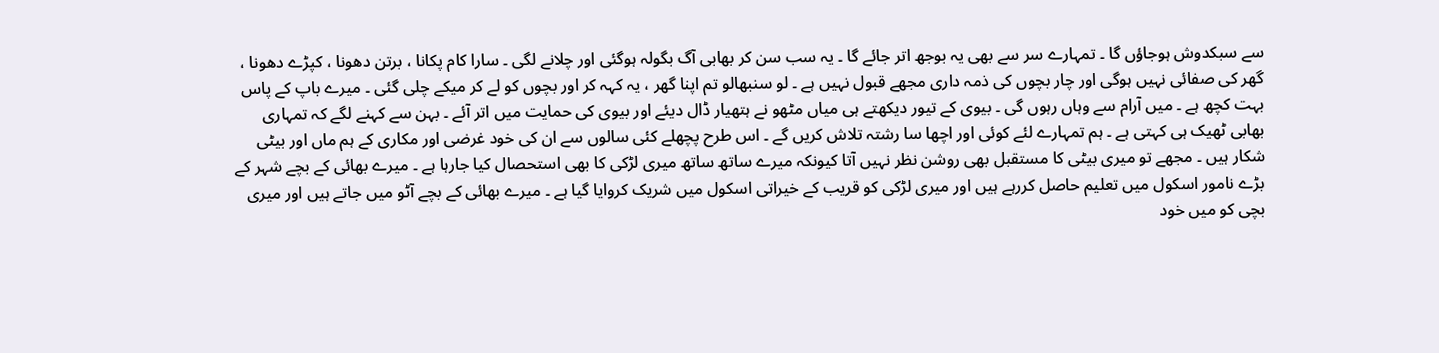سے سبکدوش ہوجاؤں گا ۔ تمہارے سر سے بھی یہ بوجھ اتر جائے گا ۔ یہ سب سن کر بھابی آگ بگولہ ہوگئی اور چلانے لگی ۔ سارا کام پکانا ، برتن دھونا ، کپڑے دھونا ، گھر کی صفائی نہیں ہوگی اور چار بچوں کی ذمہ داری مجھے قبول نہیں ہے ۔ لو سنبھالو تم اپنا گھر ، یہ کہہ کر اور بچوں کو لے کر میکے چلی گئی ۔ میرے باپ کے پاس بہت کچھ ہے ۔ میں آرام سے وہاں رہوں گی ۔ بیوی کے تیور دیکھتے ہی میاں مٹھو نے ہتھیار ڈال دیئے اور بیوی کی حمایت میں اتر آئے ۔ بہن سے کہنے لگے کہ تمہاری بھابی ٹھیک ہی کہتی ہے ۔ ہم تمہارے لئے کوئی اور اچھا سا رشتہ تلاش کریں گے ۔ اس طرح پچھلے کئی سالوں سے ان کی خود غرضی اور مکاری کے ہم ماں اور بیٹی شکار ہیں ۔ مجھے تو میری بیٹی کا مستقبل بھی روشن نظر نہیں آتا کیونکہ میرے ساتھ ساتھ میری لڑکی کا بھی استحصال کیا جارہا ہے ۔ میرے بھائی کے بچے شہر کے بڑے نامور اسکول میں تعلیم حاصل کررہے ہیں اور میری لڑکی کو قریب کے خیراتی اسکول میں شریک کروایا گیا ہے ۔ میرے بھائی کے بچے آٹو میں جاتے ہیں اور میری بچی کو میں خود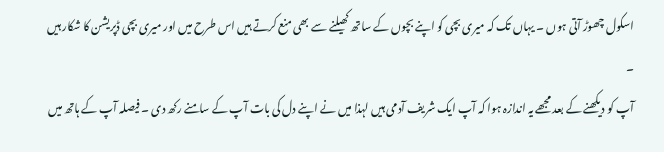اسکول چھوڑ آتی ہوں ۔ یہاں تک کہ میری بچی کو اپنے بچوں کے ساتھ کھیلنے سے بھی منع کرتے ہیں اس طرح میں اور میری بچی ڈپریشن کا شکار ہیں ۔
آپ کو دیکھنے کے بعد مجھے یہ اندازہ ہوا کہ آپ ایک شریف آدمی ہیں لہذا میں نے اپنے دل کی بات آپ کے سامنے رکھ دی ۔ فیصلہ آپ کے ہاتھ میں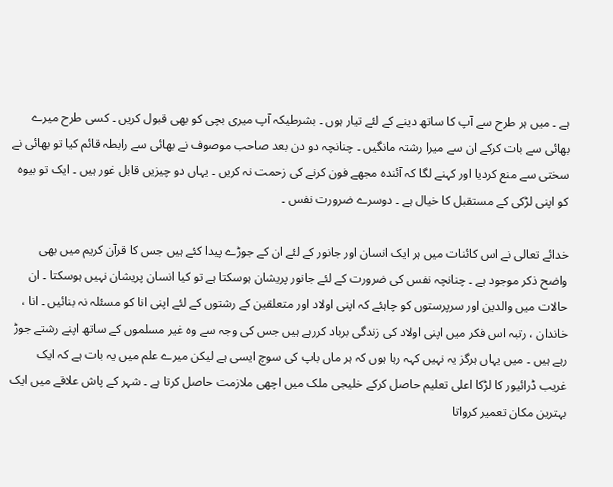ہے ۔ میں ہر طرح سے آپ کا ساتھ دینے کے لئے تیار ہوں ۔ بشرطیکہ آپ میری بچی کو بھی قبول کریں ۔ کسی طرح میرے بھائی سے بات کرکے ان سے میرا رشتہ مانگیں ۔ چنانچہ دو دن بعد صاحب موصوف نے بھائی سے رابطہ قائم کیا تو بھائی نے سختی سے منع کردیا اور کہنے لگا کہ آئندہ مجھے فون کرنے کی زحمت نہ کریں ۔ یہاں دو چیزیں قابل غور ہیں ۔ ایک تو بیوہ کو اپنی لڑکی کے مستقبل کا خیال ہے ۔ دوسرے ضرورت نفس ۔

خدائے تعالی نے اس کائنات میں ہر ایک انسان اور جانور کے لئے ان کے جوڑے پیدا کئے ہیں جس کا قرآن کریم میں بھی واضح ذکر موجود ہے ۔ چنانچہ نفس کی ضرورت کے لئے جانور پریشان ہوسکتا ہے تو کیا انسان پریشان نہیں ہوسکتا ۔ ان حالات میں والدین اور سرپرستوں کو چاہئے کہ اپنی اولاد اور متعلقین کے رشتوں کے لئے اپنی انا کو مسئلہ نہ بنائیں ۔ انا ، خاندان ، رتبہ اس فکر میں اپنی اولاد کی زندگی برباد کررہے ہیں جس کی وجہ سے وہ غیر مسلموں کے ساتھ اپنے رشتے جوڑ رہے ہیں ۔ میں یہاں ہرگز یہ نہیں کہہ رہا ہوں کہ ہر ماں باپ کی سوچ ایسی ہے لیکن میرے علم میں یہ بات ہے کہ ایک غریب ڈرائیور کا لڑکا اعلی تعلیم حاصل کرکے خلیجی ملک میں اچھی ملازمت حاصل کرتا ہے ۔ شہر کے پاش علاقے میں ایک بہترین مکان تعمیر کرواتا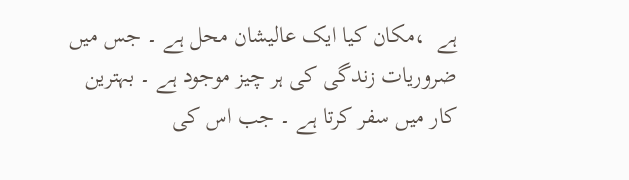ہے  ،مکان کیا ایک عالیشان محل ہے ۔ جس میں ضروریات زندگی کی ہر چیز موجود ہے ۔ بہترین کار میں سفر کرتا ہے ۔ جب اس کی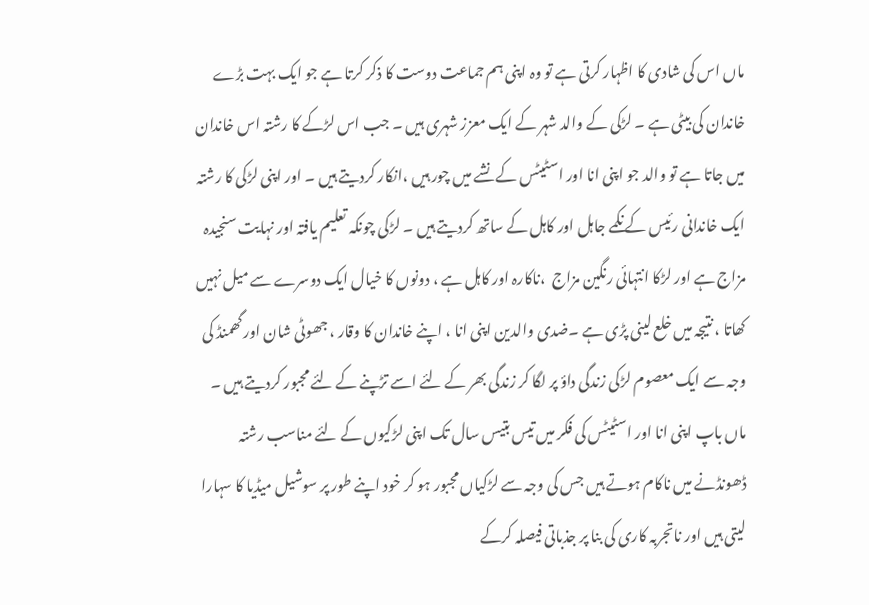ماں اس کی شادی کا اظہار کرتی ہے تو وہ اپنی ہم جماعت دوست کا ذکر کرتا ہے جو ایک بہت بڑے خاندان کی بیٹی ہے ۔ لڑکی کے والد شہر کے ایک معزز شہری ہیں ۔ جب اس لڑکے کا رشتہ اس خاندان میں جاتا ہے تو والد جو اپنی انا اور اسٹیٹس کے نشے میں چور ہیں ،انکار کردیتے ہیں ۔ اور اپنی لڑکی کا رشتہ ایک خاندانی رئیس کے نکمے جاہل اور کاہل کے ساتھ کردیتے ہیں ۔ لڑکی چونکہ تعلیم یافتہ اور نہایت سنجیدہ مزاج ہے اور لڑکا انتہائی رنگین مزاج  ،ناکارہ اور کاہل ہے ، دونوں کا خیال ایک دوسرے سے میل نہیں کھاتا ، نتیجہ میں خلع لینی پڑی ہے ۔ضدی والدین اپنی انا ، اپنے خاندان کا وقار ، جھوٹی شان اور گھمنڈ کی وجہ سے ایک معصوم لڑکی زندگی داؤ پر لگا کر زندگی بھر کے لئے اسے تڑپنے کے لئے مجبور کردیتے ہیں ۔ ماں باپ اپنی انا اور اسٹیٹس کی فکر میں تیس بتیس سال تک اپنی لڑکیوں کے لئے مناسب رشتہ ڈھونڈنے میں ناکام ہوتے ہیں جس کی وجہ سے لڑکیاں مجبور ہو کر خود اپنے طور پر سوشیل میڈیا کا سہارا لیتی ہیں اور ناتجربہ کاری کی بنا پر جذباتی فیصلہ کرکے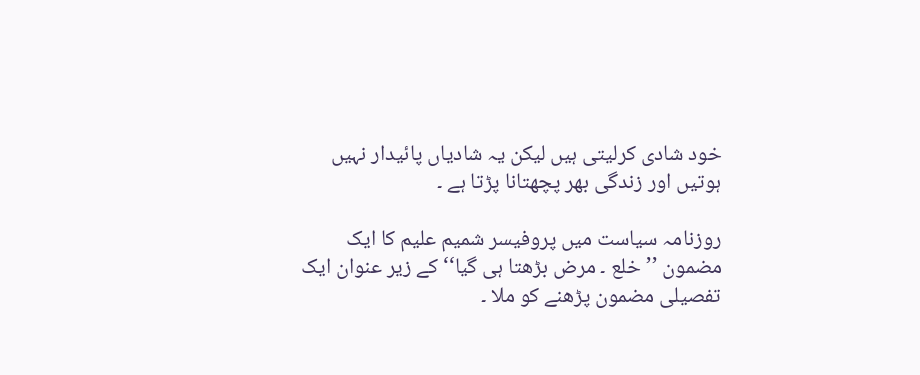خود شادی کرلیتی ہیں لیکن یہ شادیاں پائیدار نہیں ہوتیں اور زندگی بھر پچھتانا پڑتا ہے ۔

روزنامہ سیاست میں پروفیسر شمیم علیم کا ایک مضمون ’’خلع ۔ مرض بڑھتا ہی گیا‘‘ کے زیر عنوان ایک تفصیلی مضمون پڑھنے کو ملا ۔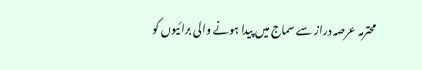محترمہ عرصہ دراز سے سماج میں پیدا ہونے والی برائیوں کو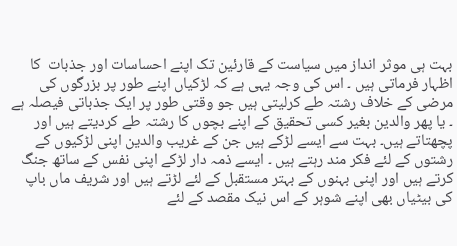بہت ہی موثر انداز میں سیاست کے قارئین تک اپنے احساسات اور جذبات  کا اظہار فرماتی ہیں ۔ اس کی وجہ یہی ہے کہ لڑکیاں اپنے طور پر بزرگوں کی مرضی کے خلاف رشتہ طے کرلیتی ہیں جو وقتی طور پر ایک جذباتی فیصلہ ہے ۔ یا پھر والدین بغیر کسی تحقیق کے اپنے بچوں کا رشتہ طے کردیتے ہیں اور پچھتاتے ہیں۔ بہت سے ایسے لڑکے ہیں جن کے غریب والدین اپنی لڑکیوں کے رشتوں کے لئے فکر مند رہتے ہیں ۔ ایسے ذمہ دار لڑکے اپنی نفس کے ساتھ جنگ کرتے ہیں اور اپنی بہنوں کے بہتر مستقبل کے لئے لڑتے ہیں اور شریف ماں باپ کی بیٹیاں بھی اپنے شوہر کے اس نیک مقصد کے لئے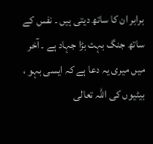برابر ان کا ساتھ دیتی ہیں ۔ نفس کے ساتھ جنگ بہت بڑا جہاد ہے ۔ آخر میں میری یہ دعا ہے کہ ایسی بہو ، بیٹیوں کی اللہ تعالی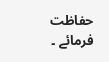حفاظت فرمائے ۔